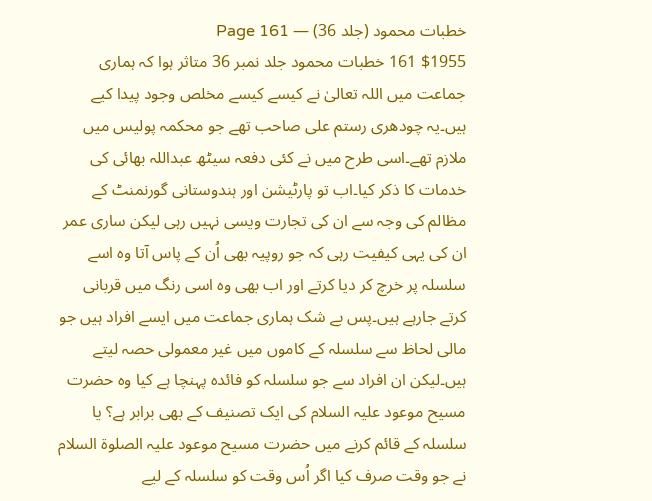خطبات محمود (جلد 36) — Page 161
$1955 161 خطبات محمود جلد نمبر 36 متاثر ہوا کہ ہماری جماعت میں اللہ تعالیٰ نے کیسے کیسے مخلص وجود پیدا کیے ہیں۔یہ چودھری رستم علی صاحب تھے جو محکمہ پولیس میں ملازم تھے۔اسی طرح میں نے کئی دفعہ سیٹھ عبداللہ بھائی کی خدمات کا ذکر کیا۔اب تو پارٹیشن اور ہندوستانی گورنمنٹ کے مظالم کی وجہ سے ان کی تجارت ویسی نہیں رہی لیکن ساری عمر ان کی یہی کیفیت رہی کہ جو روپیہ بھی اُن کے پاس آتا وہ اسے سلسلہ پر خرچ کر دیا کرتے اور اب بھی وہ اسی رنگ میں قربانی کرتے جارہے ہیں۔پس بے شک ہماری جماعت میں ایسے افراد ہیں جو مالی لحاظ سے سلسلہ کے کاموں میں غیر معمولی حصہ لیتے ہیں۔لیکن ان افراد سے جو سلسلہ کو فائدہ پہنچا ہے کیا وہ حضرت مسیح موعود علیہ السلام کی ایک تصنیف کے بھی برابر ہے؟ یا سلسلہ کے قائم کرنے میں حضرت مسیح موعود علیہ الصلوۃ السلام نے جو وقت صرف کیا اگر اُس وقت کو سلسلہ کے لیے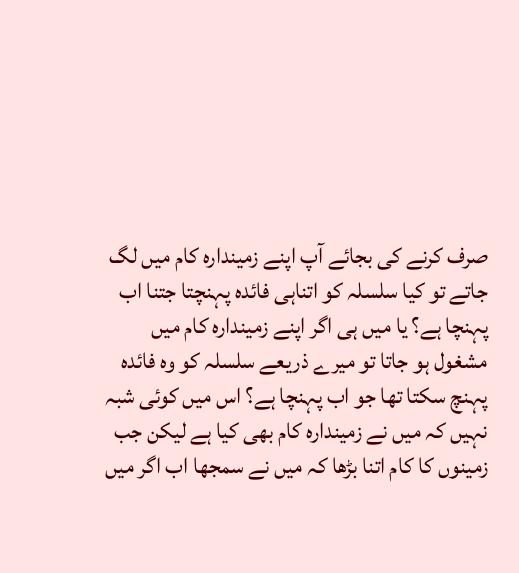صرف کرنے کی بجائے آپ اپنے زمینداره کام میں لگ جاتے تو کیا سلسلہ کو اتناہی فائدہ پہنچتا جتنا اب پہنچا ہے؟ یا میں ہی اگر اپنے زمینداره کام میں مشغول ہو جاتا تو میرے ذریعے سلسلہ کو وہ فائدہ پہنچ سکتا تھا جو اب پہنچا ہے؟ اس میں کوئی شبہ نہیں کہ میں نے زمیندارہ کام بھی کیا ہے لیکن جب زمینوں کا کام اتنا بڑھا کہ میں نے سمجھا اب اگر میں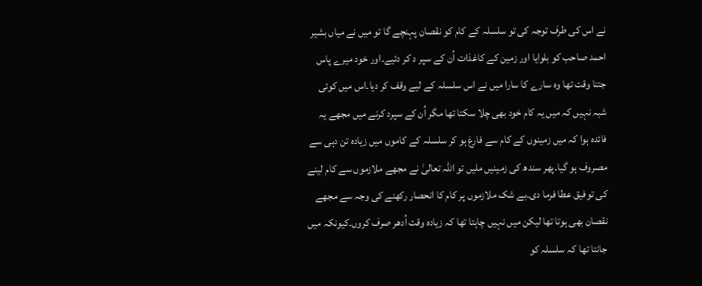نے اس کی طرف توجہ کی تو سلسلہ کے کام کو نقصان پہنچے گا تو میں نے میاں بشیر احمد صاحب کو بلوایا اور زمین کے کاغذات اُن کے سپر د کر دئیے۔اور خود میرے پاس جتنا وقت تھا وہ سارے کا سارا میں نے اس سلسلہ کے لیے وقف کر دیا۔اس میں کوئی شبہ نہیں کہ میں یہ کام خود بھی چلا سکتا تھا مگر اُن کے سپرد کرنے میں مجھے یہ فائدہ ہوا کہ میں زمینوں کے کام سے فارغ ہو کر سلسلہ کے کاموں میں زیادہ تن دہی سے مصروف ہو گیا۔پھر سندھ کی زمینیں ملیں تو اللہ تعالیٰ نے مجھے ملازموں سے کام لینے کی توفیق عطا فرما دی۔بے شک ملازموں پر کام کا انحصار رکھنے کی وجہ سے مجھے نقصان بھی ہوتا تھا لیکن میں نہیں چاہتا تھا کہ زیادہ وقت اُدھر صرف کروں۔کیونکہ میں جانتا تھا کہ سلسلہ کو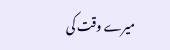میرے وقت کی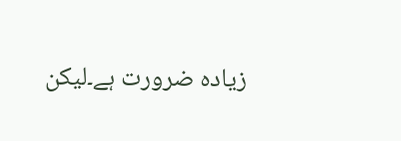زیادہ ضرورت ہے۔لیکن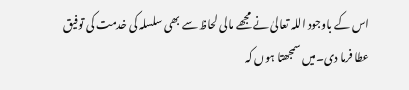اس کے باوجود اللہ تعالیٰ نے مجھے مالی لحاظ سے بھی سلسلہ کی خدمت کی توفیق عطا فرما دی۔میں سمجھتا ہوں کہ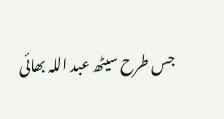جس طرح سیٹھ عبد اللہ بھائی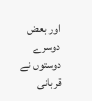اور بعض دوسرے دوستوں نے قربانی